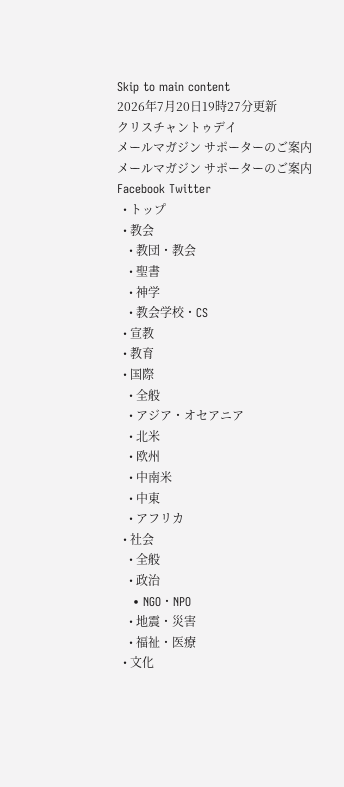Skip to main content
2026年7月20日19時27分更新
クリスチャントゥデイ
メールマガジン サポーターのご案内
メールマガジン サポーターのご案内
Facebook Twitter
  • トップ
  • 教会
    • 教団・教会
    • 聖書
    • 神学
    • 教会学校・CS
  • 宣教
  • 教育
  • 国際
    • 全般
    • アジア・オセアニア
    • 北米
    • 欧州
    • 中南米
    • 中東
    • アフリカ
  • 社会
    • 全般
    • 政治
    • NGO・NPO
    • 地震・災害
    • 福祉・医療
  • 文化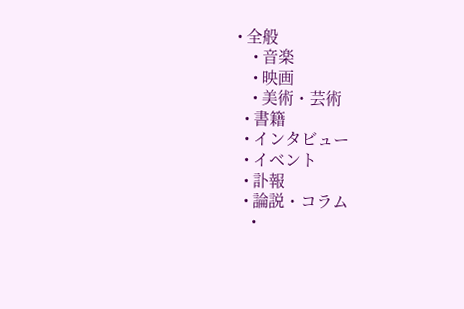• 全般
    • 音楽
    • 映画
    • 美術・芸術
  • 書籍
  • インタビュー
  • イベント
  • 訃報
  • 論説・コラム
    •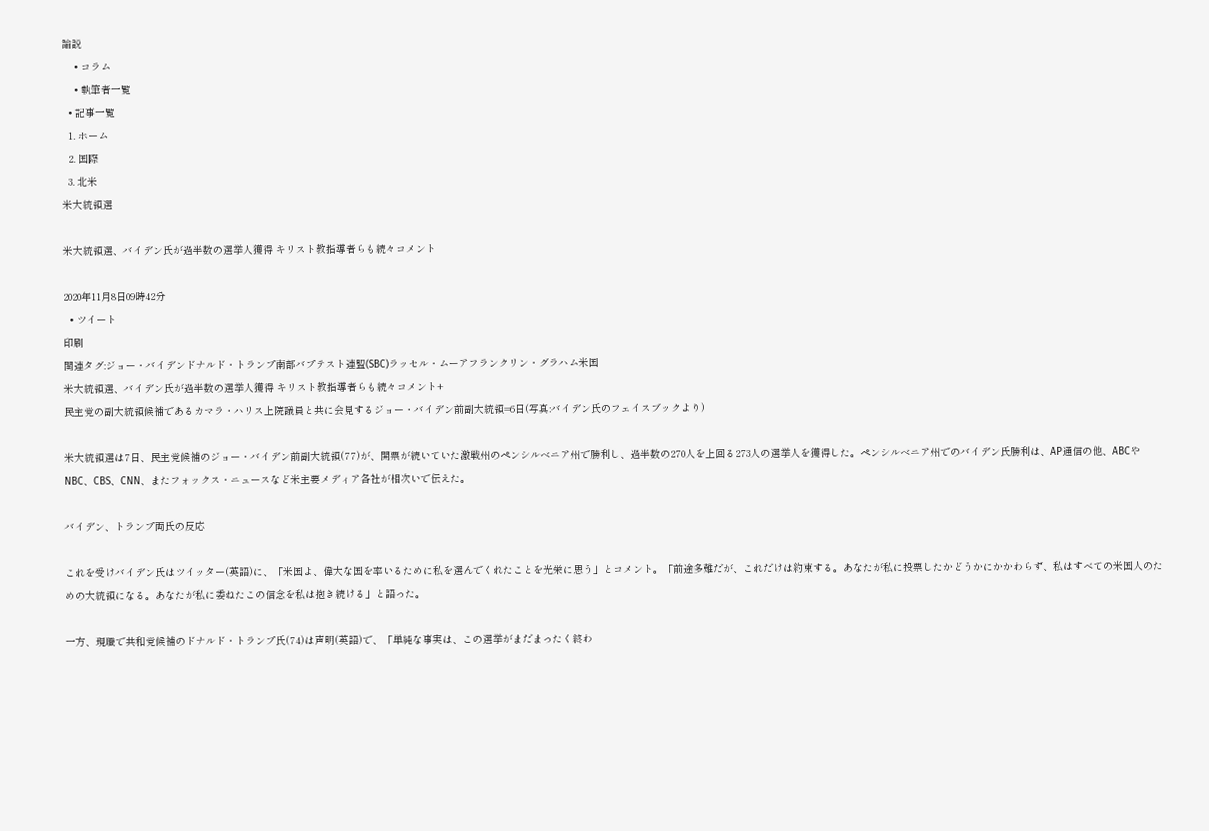論説
    • コラム
    • 執筆者一覧
  • 記事一覧
  1. ホーム
  2. 国際
  3. 北米
米大統領選

米大統領選、バイデン氏が過半数の選挙人獲得 キリスト教指導者らも続々コメント

2020年11月8日09時42分
  • ツイート
印刷
関連タグ:ジョー・バイデンドナルド・トランプ南部バプテスト連盟(SBC)ラッセル・ムーアフランクリン・グラハム米国
米大統領選、バイデン氏が過半数の選挙人獲得 キリスト教指導者らも続々コメント+
民主党の副大統領候補であるカマラ・ハリス上院議員と共に会見するジョー・バイデン前副大統領=6日(写真:バイデン氏のフェイスブックより)

米大統領選は7日、民主党候補のジョー・バイデン前副大統領(77)が、開票が続いていた激戦州のペンシルベニア州で勝利し、過半数の270人を上回る273人の選挙人を獲得した。ペンシルベニア州でのバイデン氏勝利は、AP通信の他、ABCやNBC、CBS、CNN、またフォックス・ニュースなど米主要メディア各社が相次いで伝えた。

バイデン、トランプ両氏の反応

これを受けバイデン氏はツイッター(英語)に、「米国よ、偉大な国を率いるために私を選んでくれたことを光栄に思う」とコメント。「前途多難だが、これだけは約束する。あなたが私に投票したかどうかにかかわらず、私はすべての米国人のための大統領になる。あなたが私に委ねたこの信念を私は抱き続ける」と語った。

一方、現職で共和党候補のドナルド・トランプ氏(74)は声明(英語)で、「単純な事実は、この選挙がまだまったく終わ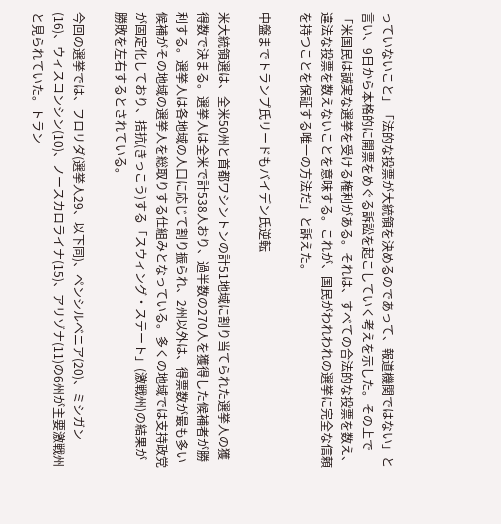っていないこと」「法的な投票が大統領を決めるのであって、報道機関ではない」と言い、9日から本格的に開票をめぐる訴訟を起こしていく考えを示した。その上で「米国民は誠実な選挙を受ける権利がある。それは、すべての合法的な投票を数え、違法な投票を数えないことを意味する。これが、国民がわれわれの選挙に完全な信頼を持つことを保証する唯一の方法だ」と訴えた。

中盤までトランプ氏リードもバイデン氏逆転

米大統領選は、全米50州と首都ワシントンの計51地域に割り当てられた選挙人の獲得数で決まる。選挙人は全米で計538人おり、過半数の270人を獲得した候補者が勝利する。選挙人は各地域の人口に応じて割り振られ、2州以外は、得票数が最も多い候補がその地域の選挙人を総取りする仕組みとなっている。多くの地域では支持政党が固定化しており、拮抗(きっこう)する「スウィング・ステート」(激戦州)の結果が勝敗を左右するとされている。

今回の選挙では、フロリダ(選挙人29、以下同)、ペンシルベニア(20)、ミシガン(16)、ウィスコンシン(10)、ノースカロライナ(15)、アリゾナ(11)の6州が主要激戦州と見られていた。トラン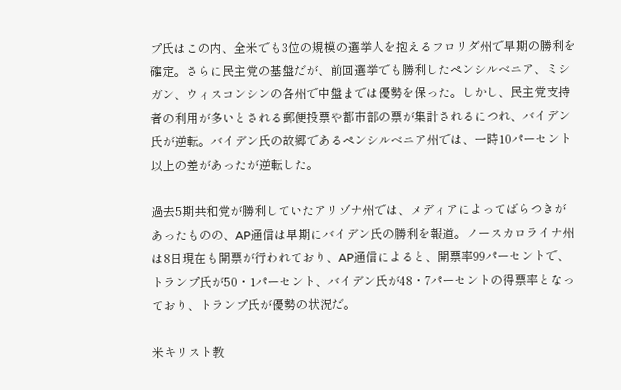プ氏はこの内、全米でも3位の規模の選挙人を抱えるフロリダ州で早期の勝利を確定。さらに民主党の基盤だが、前回選挙でも勝利したペンシルベニア、ミシガン、ウィスコンシンの各州で中盤までは優勢を保った。しかし、民主党支持者の利用が多いとされる郵便投票や都市部の票が集計されるにつれ、バイデン氏が逆転。バイデン氏の故郷であるペンシルベニア州では、一時10パーセント以上の差があったが逆転した。

過去5期共和党が勝利していたアリゾナ州では、メディアによってばらつきがあったものの、AP通信は早期にバイデン氏の勝利を報道。ノースカロライナ州は8日現在も開票が行われており、AP通信によると、開票率99パーセントで、トランプ氏が50・1パーセント、バイデン氏が48・7パーセントの得票率となっており、トランプ氏が優勢の状況だ。

米キリスト教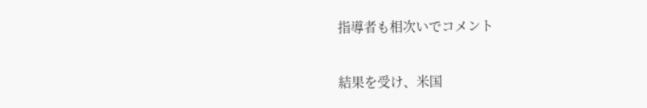指導者も相次いでコメント

結果を受け、米国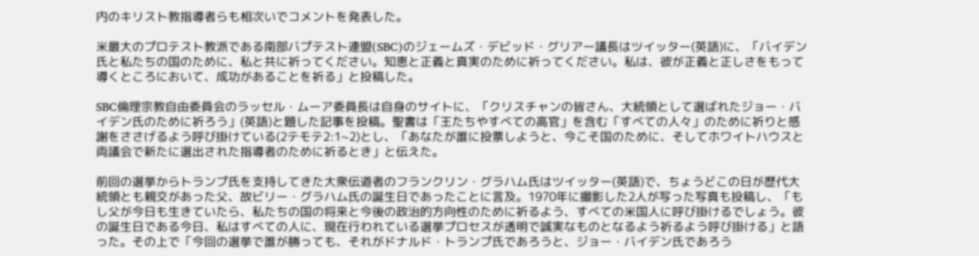内のキリスト教指導者らも相次いでコメントを発表した。

米最大のプロテスト教派である南部バプテスト連盟(SBC)のジェームズ・デビッド・グリアー議長はツイッター(英語)に、「バイデン氏と私たちの国のために、私と共に祈ってください。知恵と正義と真実のために祈ってください。私は、彼が正義と正しさをもって導くところにおいて、成功があることを祈る」と投稿した。

SBC倫理宗教自由委員会のラッセル・ムーア委員長は自身のサイトに、「クリスチャンの皆さん、大統領として選ばれたジョー・バイデン氏のために祈ろう」(英語)と題した記事を投稿。聖書は「王たちやすべての高官」を含む「すべての人々」のために祈りと感謝をささげるよう呼び掛けている(2テモテ2:1~2)とし、「あなたが誰に投票しようと、今こそ国のために、そしてホワイトハウスと両議会で新たに選出された指導者のために祈るとき」と伝えた。

前回の選挙からトランプ氏を支持してきた大衆伝道者のフランクリン・グラハム氏はツイッター(英語)で、ちょうどこの日が歴代大統領とも親交があった父、故ビリー・グラハム氏の誕生日であったことに言及。1970年に撮影した2人が写った写真も投稿し、「もし父が今日も生きていたら、私たちの国の将来と今後の政治的方向性のために祈るよう、すべての米国人に呼び掛けるでしょう。彼の誕生日である今日、私はすべての人に、現在行われている選挙プロセスが透明で誠実なものとなるよう祈るよう呼び掛ける」と語った。その上で「今回の選挙で誰が勝っても、それがドナルド・トランプ氏であろうと、ジョー・バイデン氏であろう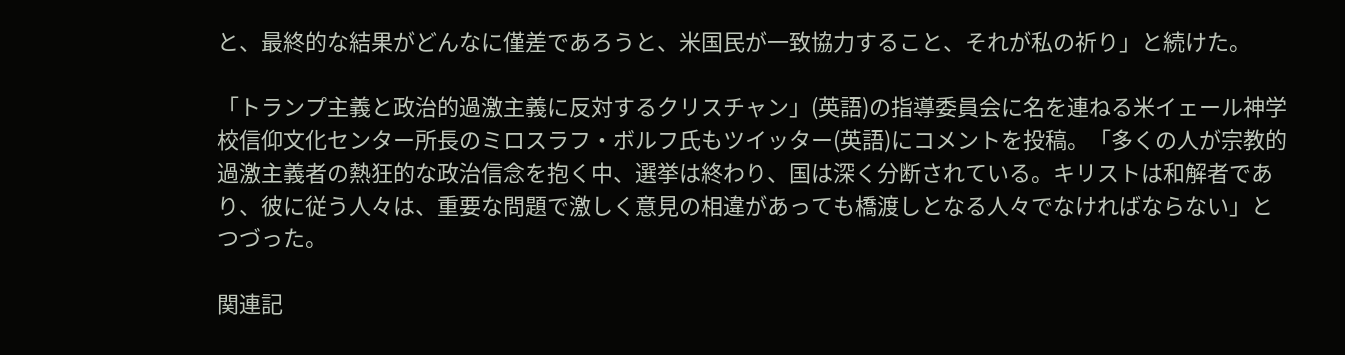と、最終的な結果がどんなに僅差であろうと、米国民が一致協力すること、それが私の祈り」と続けた。

「トランプ主義と政治的過激主義に反対するクリスチャン」(英語)の指導委員会に名を連ねる米イェール神学校信仰文化センター所長のミロスラフ・ボルフ氏もツイッター(英語)にコメントを投稿。「多くの人が宗教的過激主義者の熱狂的な政治信念を抱く中、選挙は終わり、国は深く分断されている。キリストは和解者であり、彼に従う人々は、重要な問題で激しく意見の相違があっても橋渡しとなる人々でなければならない」とつづった。

関連記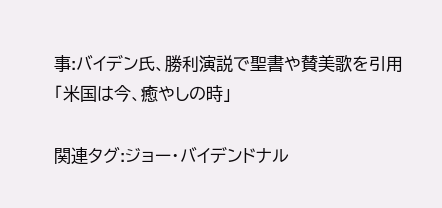事:バイデン氏、勝利演説で聖書や賛美歌を引用 「米国は今、癒やしの時」

関連タグ:ジョー・バイデンドナル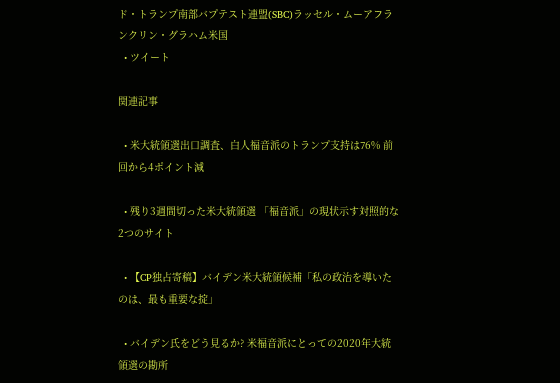ド・トランプ南部バプテスト連盟(SBC)ラッセル・ムーアフランクリン・グラハム米国
  • ツイート

関連記事

  • 米大統領選出口調査、白人福音派のトランプ支持は76% 前回から4ポイント減

  • 残り3週間切った米大統領選 「福音派」の現状示す対照的な2つのサイト

  • 【CP独占寄稿】バイデン米大統領候補「私の政治を導いたのは、最も重要な掟」

  • バイデン氏をどう見るか? 米福音派にとっての2020年大統領選の勘所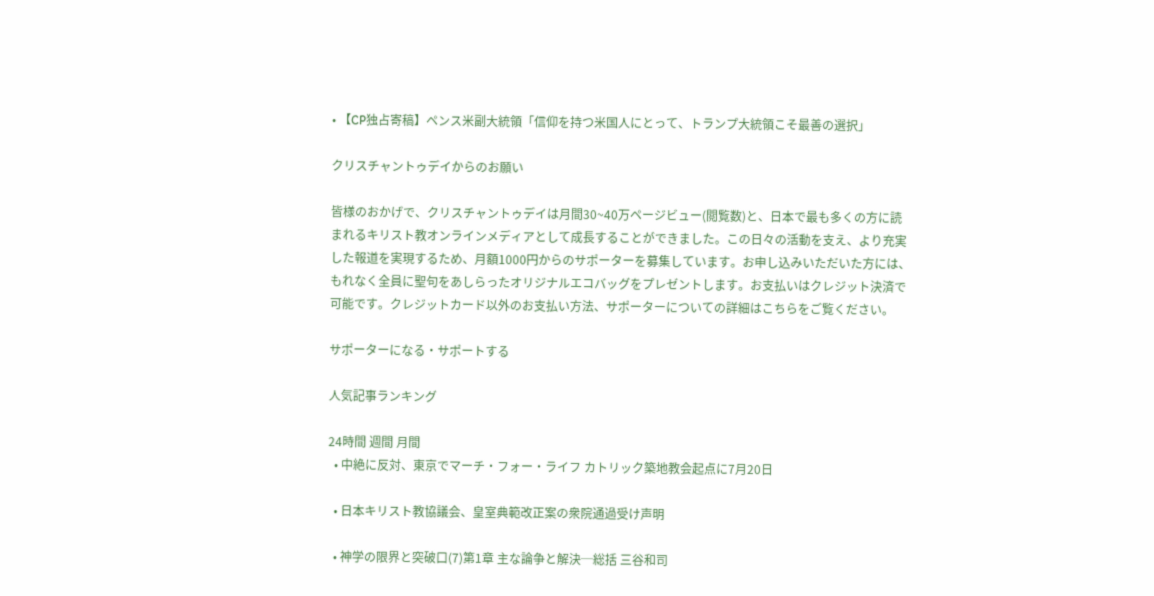• 【CP独占寄稿】ペンス米副大統領「信仰を持つ米国人にとって、トランプ大統領こそ最善の選択」

クリスチャントゥデイからのお願い

皆様のおかげで、クリスチャントゥデイは月間30~40万ページビュー(閲覧数)と、日本で最も多くの方に読まれるキリスト教オンラインメディアとして成長することができました。この日々の活動を支え、より充実した報道を実現するため、月額1000円からのサポーターを募集しています。お申し込みいただいた方には、もれなく全員に聖句をあしらったオリジナルエコバッグをプレゼントします。お支払いはクレジット決済で可能です。クレジットカード以外のお支払い方法、サポーターについての詳細はこちらをご覧ください。

サポーターになる・サポートする

人気記事ランキング

24時間 週間 月間
  • 中絶に反対、東京でマーチ・フォー・ライフ カトリック築地教会起点に7月20日

  • 日本キリスト教協議会、皇室典範改正案の衆院通過受け声明

  • 神学の限界と突破口(7)第1章 主な論争と解決─総括 三谷和司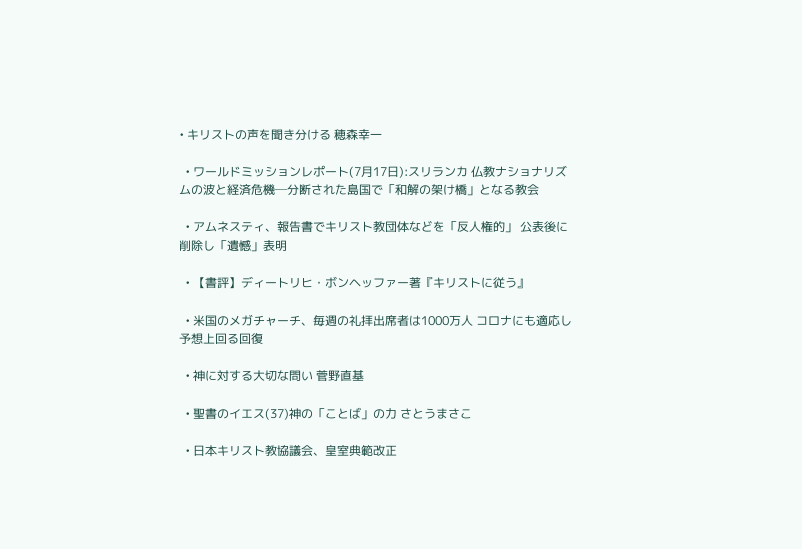• キリストの声を聞き分ける 穂森幸一

  • ワールドミッションレポート(7月17日):スリランカ 仏教ナショナリズムの波と経済危機─分断された島国で「和解の架け橋」となる教会

  • アムネスティ、報告書でキリスト教団体などを「反人権的」 公表後に削除し「遺憾」表明

  • 【書評】ディートリヒ・ボンヘッファー著『キリストに従う』

  • 米国のメガチャーチ、毎週の礼拝出席者は1000万人 コロナにも適応し予想上回る回復

  • 神に対する大切な問い 菅野直基

  • 聖書のイエス(37)神の「ことば」の力 さとうまさこ

  • 日本キリスト教協議会、皇室典範改正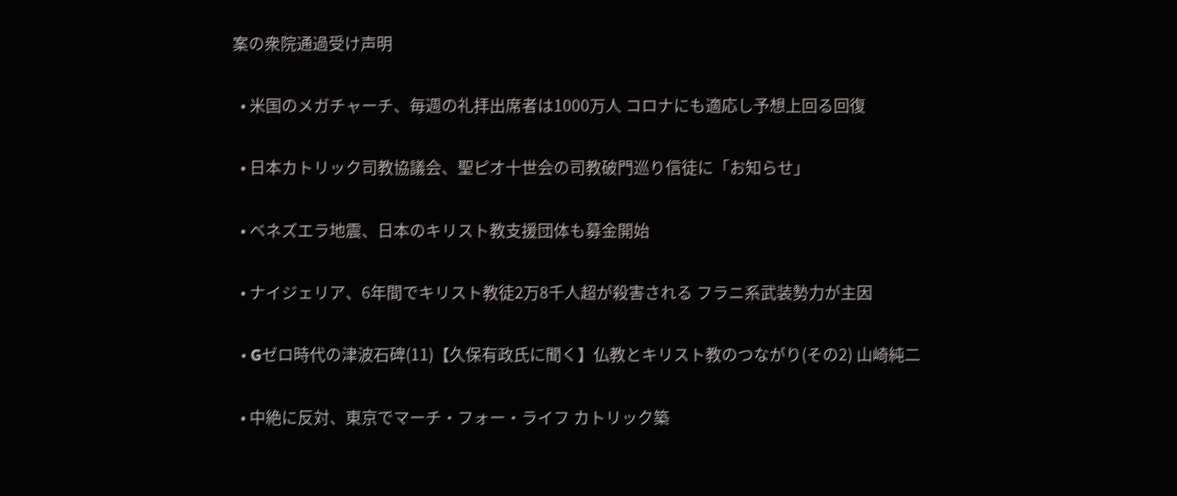案の衆院通過受け声明

  • 米国のメガチャーチ、毎週の礼拝出席者は1000万人 コロナにも適応し予想上回る回復

  • 日本カトリック司教協議会、聖ピオ十世会の司教破門巡り信徒に「お知らせ」

  • ベネズエラ地震、日本のキリスト教支援団体も募金開始

  • ナイジェリア、6年間でキリスト教徒2万8千人超が殺害される フラニ系武装勢力が主因

  • Gゼロ時代の津波石碑(11)【久保有政氏に聞く】仏教とキリスト教のつながり(その2) 山崎純二

  • 中絶に反対、東京でマーチ・フォー・ライフ カトリック築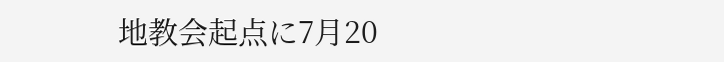地教会起点に7月20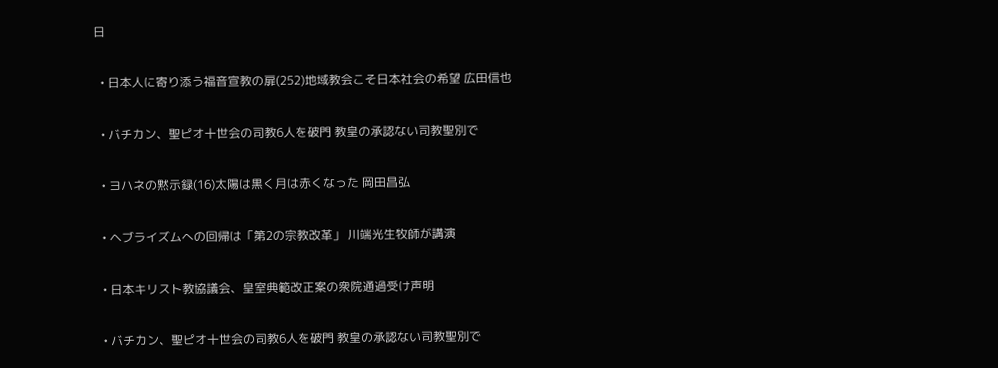日

  • 日本人に寄り添う福音宣教の扉(252)地域教会こそ日本社会の希望 広田信也

  • バチカン、聖ピオ十世会の司教6人を破門 教皇の承認ない司教聖別で

  • ヨハネの黙示録(16)太陽は黒く月は赤くなった 岡田昌弘

  • ヘブライズムへの回帰は「第2の宗教改革」 川端光生牧師が講演

  • 日本キリスト教協議会、皇室典範改正案の衆院通過受け声明

  • バチカン、聖ピオ十世会の司教6人を破門 教皇の承認ない司教聖別で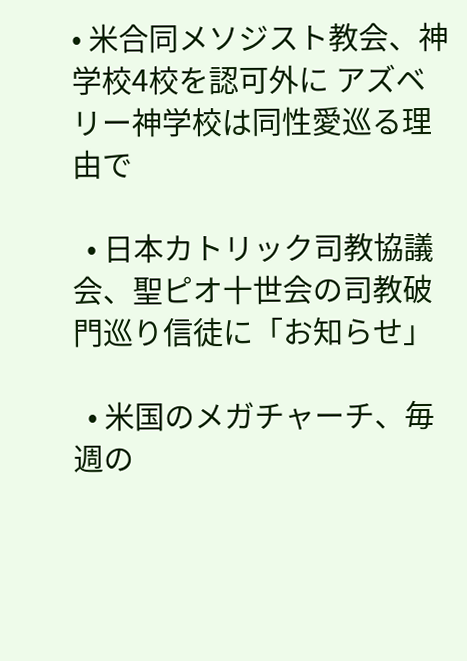• 米合同メソジスト教会、神学校4校を認可外に アズベリー神学校は同性愛巡る理由で

  • 日本カトリック司教協議会、聖ピオ十世会の司教破門巡り信徒に「お知らせ」

  • 米国のメガチャーチ、毎週の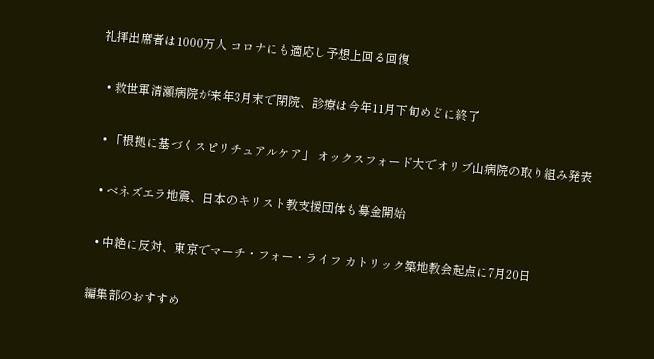礼拝出席者は1000万人 コロナにも適応し予想上回る回復

  • 救世軍清瀬病院が来年3月末で閉院、診療は今年11月下旬めどに終了

  • 「根拠に基づくスピリチュアルケア」 オックスフォード大でオリブ山病院の取り組み発表

  • ベネズエラ地震、日本のキリスト教支援団体も募金開始

  • 中絶に反対、東京でマーチ・フォー・ライフ カトリック築地教会起点に7月20日

編集部のおすすめ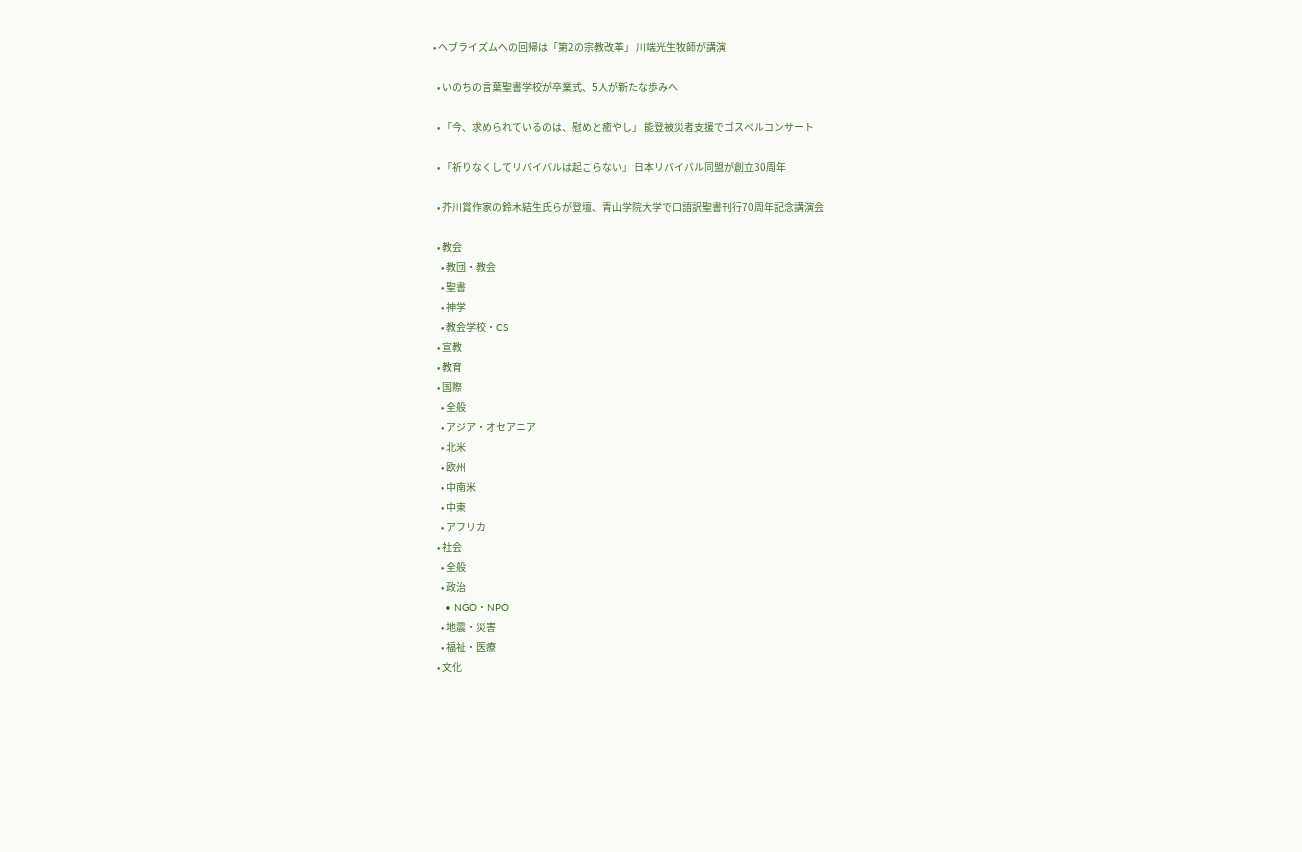• ヘブライズムへの回帰は「第2の宗教改革」 川端光生牧師が講演

  • いのちの言葉聖書学校が卒業式、5人が新たな歩みへ

  • 「今、求められているのは、慰めと癒やし」 能登被災者支援でゴスペルコンサート

  • 「祈りなくしてリバイバルは起こらない」 日本リバイバル同盟が創立30周年

  • 芥川賞作家の鈴木結生氏らが登壇、青山学院大学で口語訳聖書刊行70周年記念講演会

  • 教会
    • 教団・教会
    • 聖書
    • 神学
    • 教会学校・CS
  • 宣教
  • 教育
  • 国際
    • 全般
    • アジア・オセアニア
    • 北米
    • 欧州
    • 中南米
    • 中東
    • アフリカ
  • 社会
    • 全般
    • 政治
    • NGO・NPO
    • 地震・災害
    • 福祉・医療
  • 文化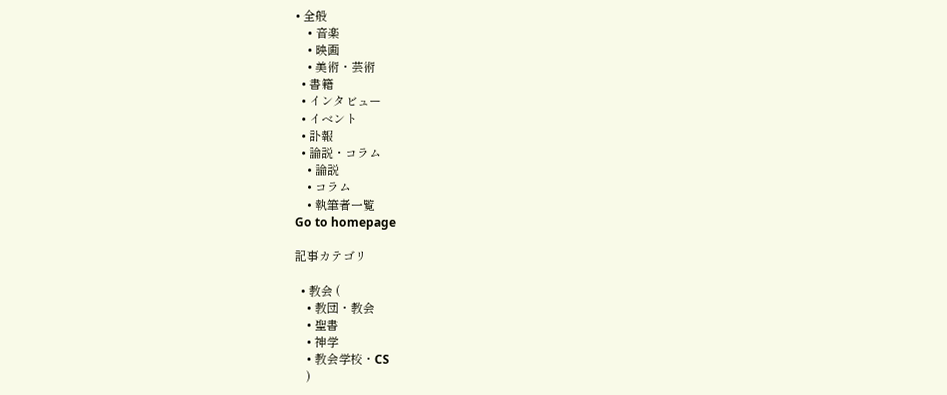• 全般
    • 音楽
    • 映画
    • 美術・芸術
  • 書籍
  • インタビュー
  • イベント
  • 訃報
  • 論説・コラム
    • 論説
    • コラム
    • 執筆者一覧
Go to homepage

記事カテゴリ

  • 教会 (
    • 教団・教会
    • 聖書
    • 神学
    • 教会学校・CS
    )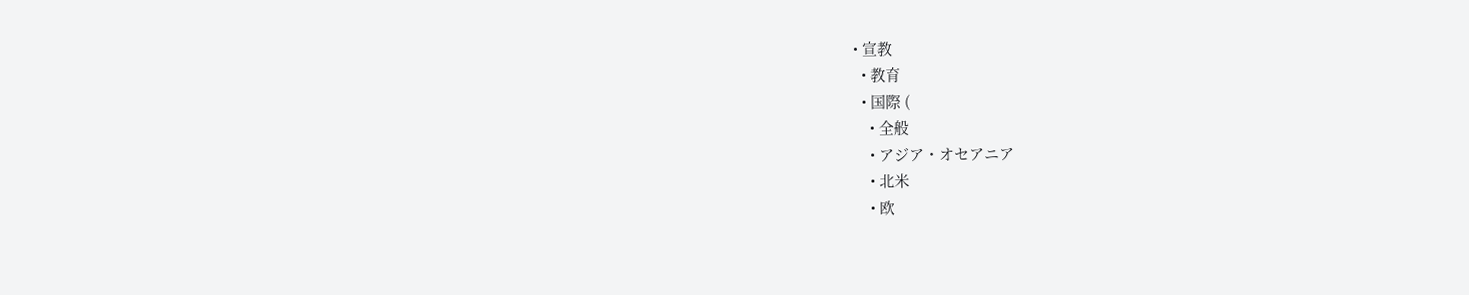• 宣教
  • 教育
  • 国際 (
    • 全般
    • アジア・オセアニア
    • 北米
    • 欧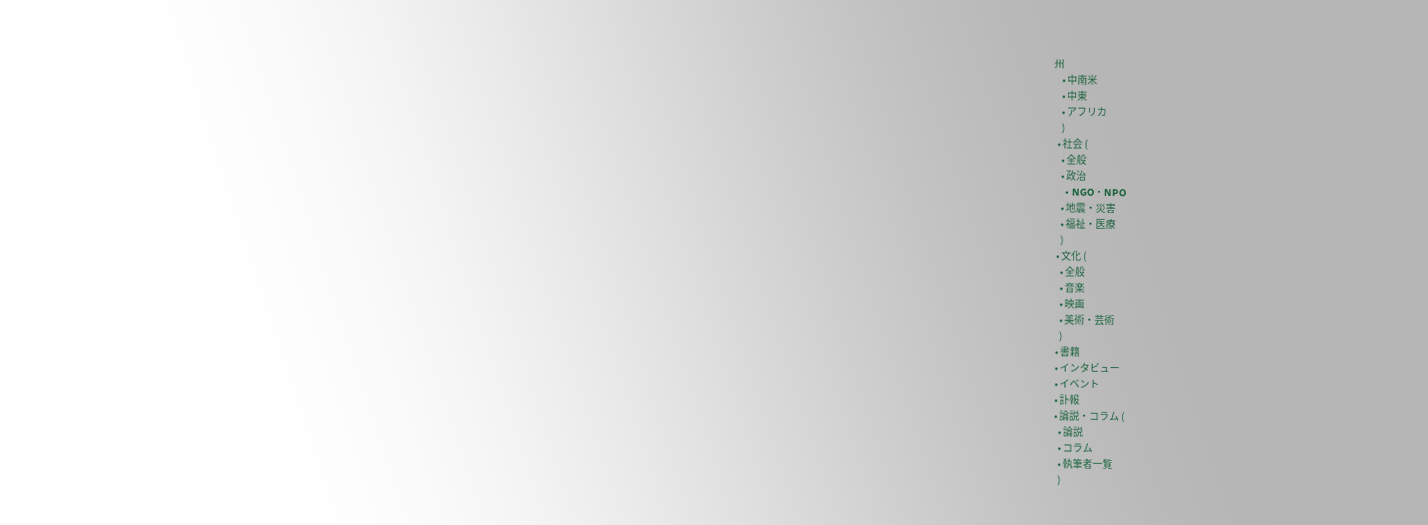州
    • 中南米
    • 中東
    • アフリカ
    )
  • 社会 (
    • 全般
    • 政治
    • NGO・NPO
    • 地震・災害
    • 福祉・医療
    )
  • 文化 (
    • 全般
    • 音楽
    • 映画
    • 美術・芸術
    )
  • 書籍
  • インタビュー
  • イベント
  • 訃報
  • 論説・コラム (
    • 論説
    • コラム
    • 執筆者一覧
    )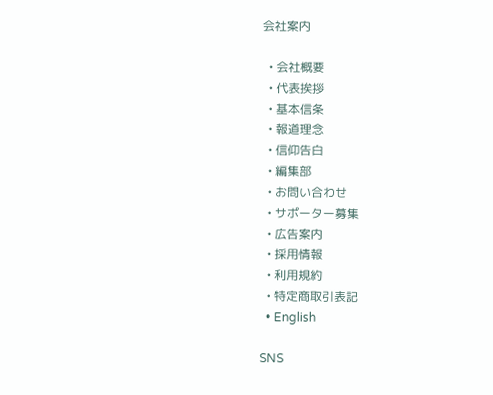会社案内

  • 会社概要
  • 代表挨拶
  • 基本信条
  • 報道理念
  • 信仰告白
  • 編集部
  • お問い合わせ
  • サポーター募集
  • 広告案内
  • 採用情報
  • 利用規約
  • 特定商取引表記
  • English

SNS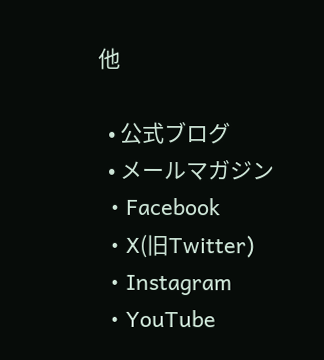他

  • 公式ブログ
  • メールマガジン
  • Facebook
  • X(旧Twitter)
  • Instagram
  • YouTube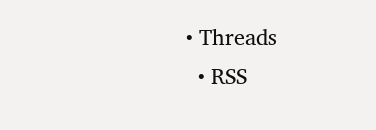• Threads
  • RSS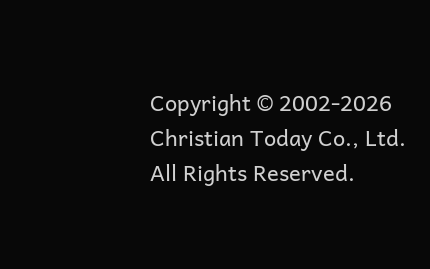Copyright © 2002-2026 Christian Today Co., Ltd. All Rights Reserved.